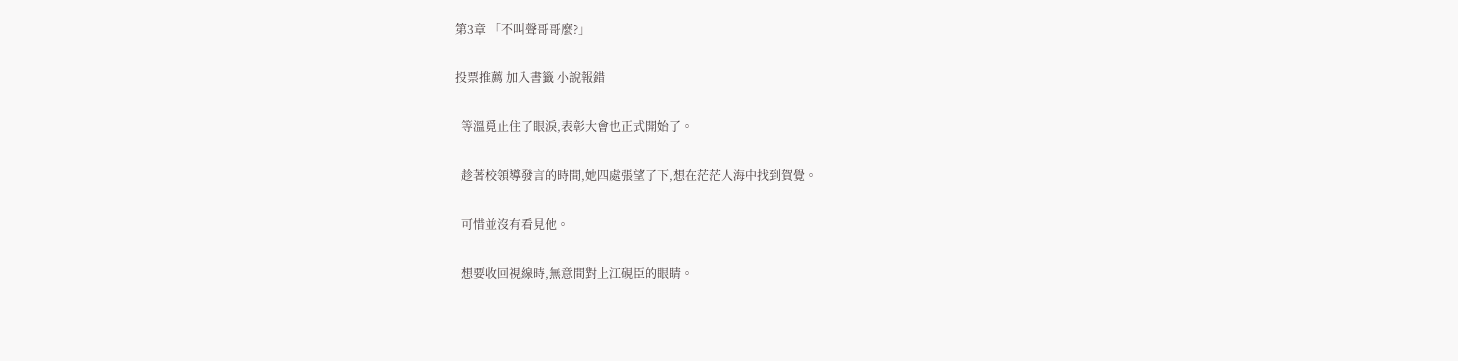第3章 「不叫聲哥哥麼?」

投票推薦 加入書籤 小說報錯

  等溫覓止住了眼淚,表彰大會也正式開始了。

  趁著校領導發言的時間,她四處張望了下,想在茫茫人海中找到賀覺。

  可惜並沒有看見他。

  想要收回視線時,無意間對上江硯臣的眼睛。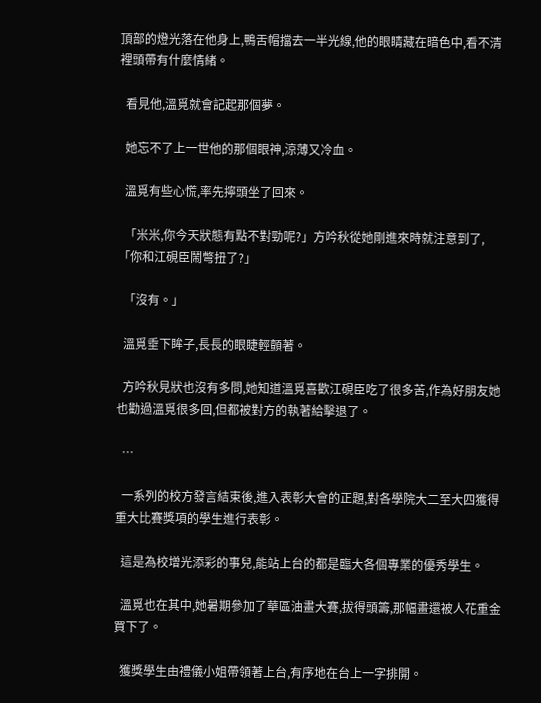頂部的燈光落在他身上,鴨舌帽擋去一半光線,他的眼睛藏在暗色中,看不清裡頭帶有什麼情緒。

  看見他,溫覓就會記起那個夢。

  她忘不了上一世他的那個眼神,涼薄又冷血。

  溫覓有些心慌,率先擰頭坐了回來。

  「米米,你今天狀態有點不對勁呢?」方吟秋從她剛進來時就注意到了,「你和江硯臣鬧彆扭了?」

  「沒有。」

  溫覓垂下眸子,長長的眼睫輕顫著。

  方吟秋見狀也沒有多問,她知道溫覓喜歡江硯臣吃了很多苦,作為好朋友她也勸過溫覓很多回,但都被對方的執著給擊退了。

  …

  一系列的校方發言結束後,進入表彰大會的正題,對各學院大二至大四獲得重大比賽獎項的學生進行表彰。

  這是為校增光添彩的事兒,能站上台的都是臨大各個專業的優秀學生。

  溫覓也在其中,她暑期參加了華區油畫大賽,拔得頭籌,那幅畫還被人花重金買下了。

  獲獎學生由禮儀小姐帶領著上台,有序地在台上一字排開。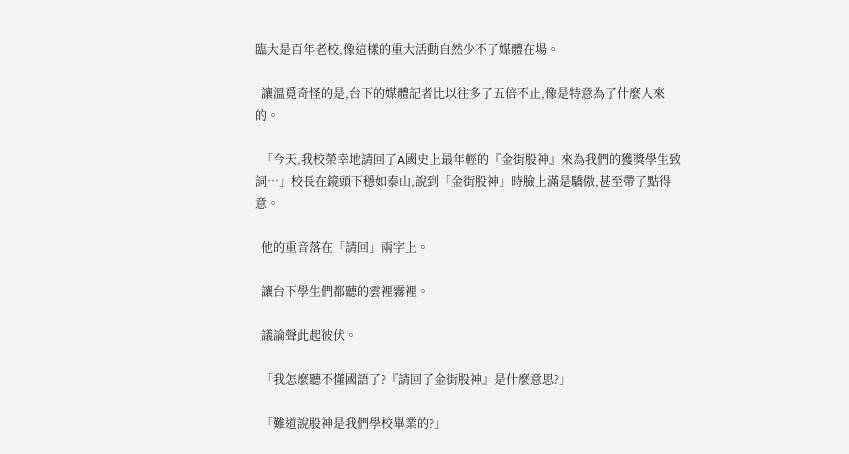臨大是百年老校,像這樣的重大活動自然少不了媒體在場。

  讓溫覓奇怪的是,台下的媒體記者比以往多了五倍不止,像是特意為了什麼人來的。

  「今天,我校榮幸地請回了A國史上最年輕的『金街股神』來為我們的獲獎學生致詞…」校長在鏡頭下穩如泰山,說到「金街股神」時臉上滿是驕傲,甚至帶了點得意。

  他的重音落在「請回」兩字上。

  讓台下學生們都聽的雲裡霧裡。

  議論聲此起彼伏。

  「我怎麼聽不懂國語了?『請回了金街股神』是什麼意思?」

  「難道說股神是我們學校畢業的?」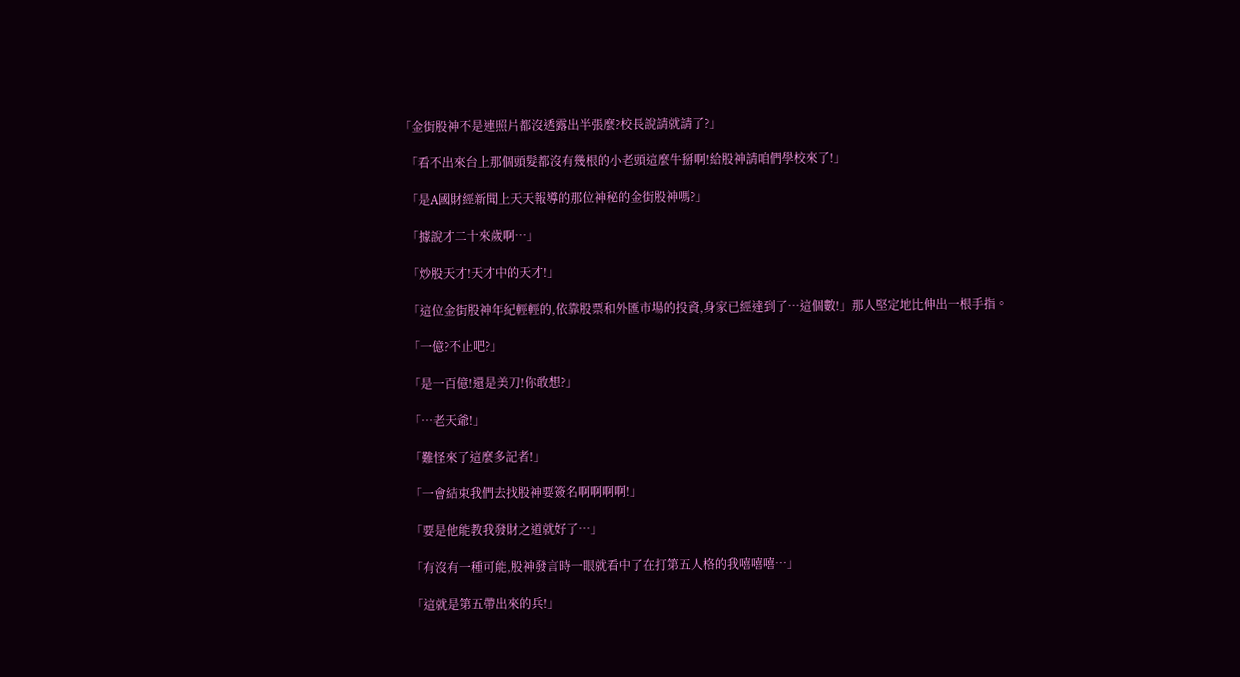「金街股神不是連照片都沒透露出半張麼?校長說請就請了?」

  「看不出來台上那個頭髮都沒有幾根的小老頭這麼牛掰啊!給股神請咱們學校來了!」

  「是A國財經新聞上天天報導的那位神秘的金街股神嗎?」

  「據說才二十來歲啊…」

  「炒股天才!天才中的天才!」

  「這位金街股神年紀輕輕的,依靠股票和外匯市場的投資,身家已經達到了…這個數!」那人堅定地比伸出一根手指。

  「一億?不止吧?」

  「是一百億!還是美刀!你敢想?」

  「…老天爺!」

  「難怪來了這麼多記者!」

  「一會結束我們去找股神要簽名啊啊啊啊!」

  「要是他能教我發財之道就好了…」

  「有沒有一種可能,股神發言時一眼就看中了在打第五人格的我嘻嘻嘻…」

  「這就是第五帶出來的兵!」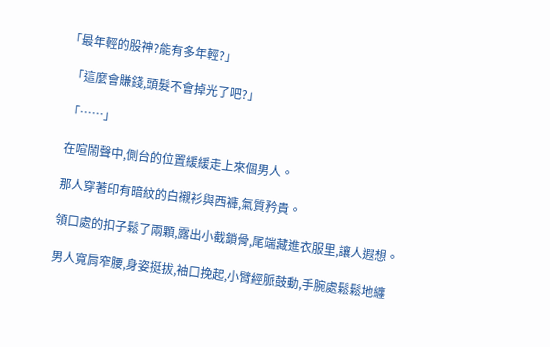「最年輕的股神?能有多年輕?」

  「這麼會賺錢,頭髮不會掉光了吧?」

  「……」

  在喧鬧聲中,側台的位置緩緩走上來個男人。

  那人穿著印有暗紋的白襯衫與西褲,氣質矜貴。

  領口處的扣子鬆了兩顆,露出小截鎖骨,尾端藏進衣服里,讓人遐想。

  男人寬肩窄腰,身姿挺拔,袖口挽起,小臂經脈鼓動,手腕處鬆鬆地纏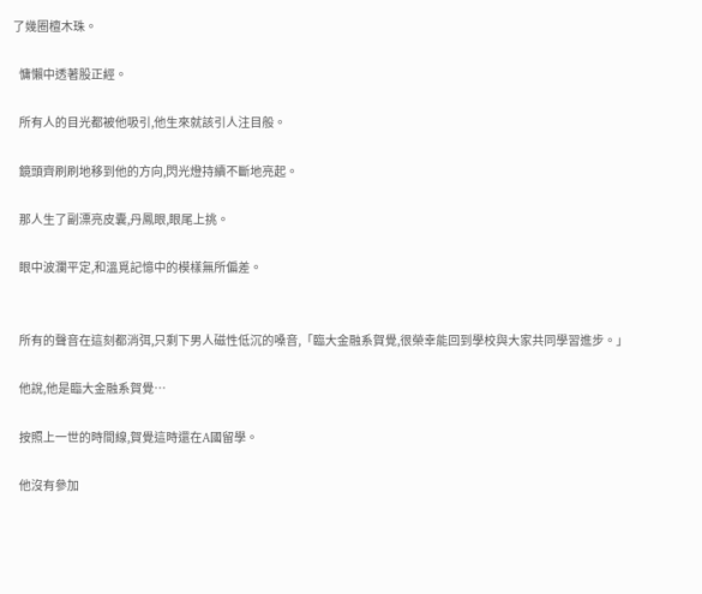了幾圈檀木珠。

  慵懶中透著股正經。

  所有人的目光都被他吸引,他生來就該引人注目般。

  鏡頭齊刷刷地移到他的方向,閃光燈持續不斷地亮起。

  那人生了副漂亮皮囊,丹鳳眼,眼尾上挑。

  眼中波瀾平定,和溫覓記憶中的模樣無所偏差。


  所有的聲音在這刻都消弭,只剩下男人磁性低沉的嗓音,「臨大金融系賀覺,很榮幸能回到學校與大家共同學習進步。」

  他說,他是臨大金融系賀覺…

  按照上一世的時間線,賀覺這時還在A國留學。

  他沒有參加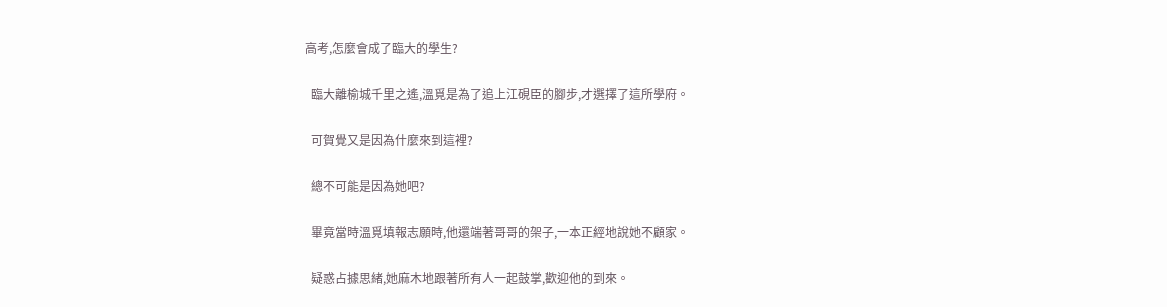高考,怎麼會成了臨大的學生?

  臨大離榆城千里之遙,溫覓是為了追上江硯臣的腳步,才選擇了這所學府。

  可賀覺又是因為什麼來到這裡?

  總不可能是因為她吧?

  畢竟當時溫覓填報志願時,他還端著哥哥的架子,一本正經地說她不顧家。

  疑惑占據思緒,她麻木地跟著所有人一起鼓掌,歡迎他的到來。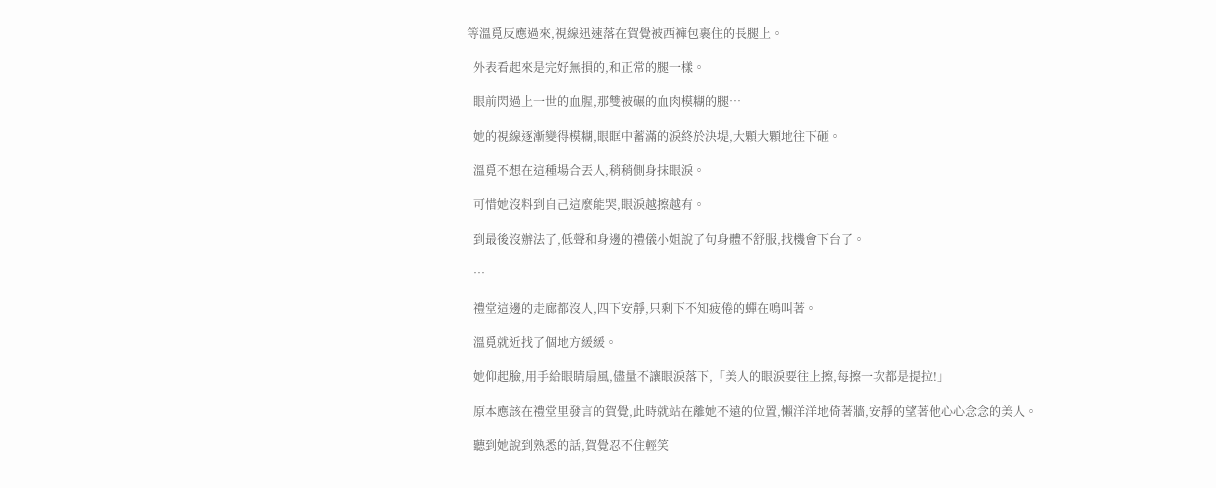等溫覓反應過來,視線迅速落在賀覺被西褲包裹住的長腿上。

  外表看起來是完好無損的,和正常的腿一樣。

  眼前閃過上一世的血腥,那雙被碾的血肉模糊的腿…

  她的視線逐漸變得模糊,眼眶中蓄滿的淚終於決堤,大顆大顆地往下砸。

  溫覓不想在這種場合丟人,稍稍側身抹眼淚。

  可惜她沒料到自己這麼能哭,眼淚越擦越有。

  到最後沒辦法了,低聲和身邊的禮儀小姐說了句身體不舒服,找機會下台了。

  …

  禮堂這邊的走廊都沒人,四下安靜,只剩下不知疲倦的蟬在鳴叫著。

  溫覓就近找了個地方緩緩。

  她仰起臉,用手給眼睛扇風,儘量不讓眼淚落下,「美人的眼淚要往上擦,每擦一次都是提拉!」

  原本應該在禮堂里發言的賀覺,此時就站在離她不遠的位置,懶洋洋地倚著牆,安靜的望著他心心念念的美人。

  聽到她說到熟悉的話,賀覺忍不住輕笑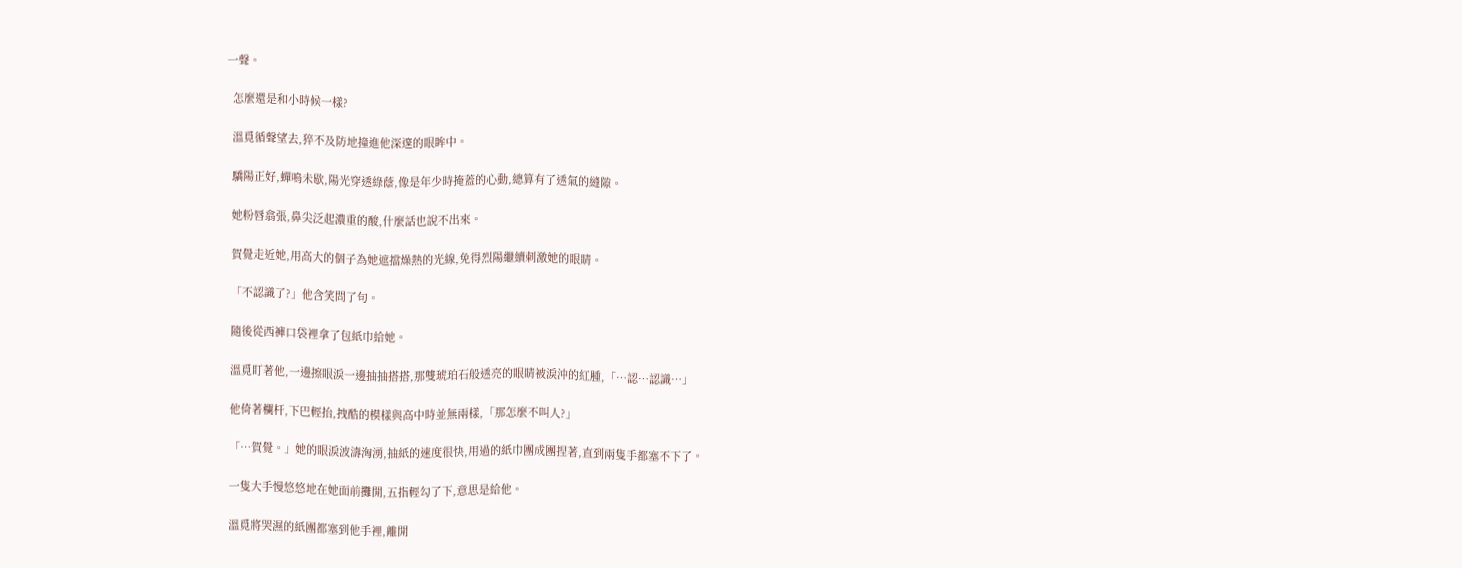一聲。

  怎麼還是和小時候一樣?

  溫覓循聲望去,猝不及防地撞進他深邃的眼眸中。

  驕陽正好,蟬鳴未歇,陽光穿透綠蔭,像是年少時掩蓋的心動,總算有了透氣的縫隙。

  她粉唇翕張,鼻尖泛起濃重的酸,什麼話也說不出來。

  賀覺走近她,用高大的個子為她遮擋燥熱的光線,免得烈陽繼續刺激她的眼睛。

  「不認識了?」他含笑問了句。

  隨後從西褲口袋裡拿了包紙巾給她。

  溫覓盯著他,一邊擦眼淚一邊抽抽搭搭,那雙琥珀石般透亮的眼睛被淚沖的紅腫,「…認…認識…」

  他倚著欄杆,下巴輕抬,拽酷的模樣與高中時並無兩樣,「那怎麼不叫人?」

  「…賀覺。」她的眼淚波濤洶湧,抽紙的速度很快,用過的紙巾團成團捏著,直到兩隻手都塞不下了。

  一隻大手慢悠悠地在她面前攤開,五指輕勾了下,意思是給他。

  溫覓將哭濕的紙團都塞到他手裡,離開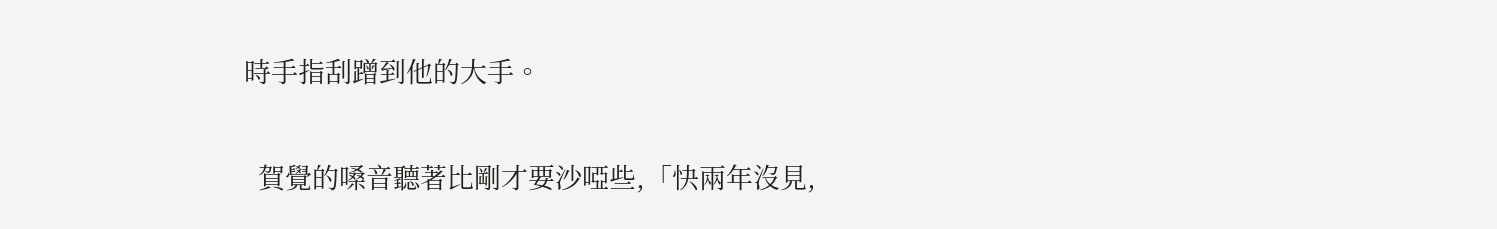時手指刮蹭到他的大手。

  賀覺的嗓音聽著比剛才要沙啞些,「快兩年沒見,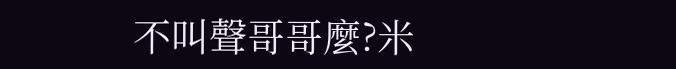不叫聲哥哥麼?米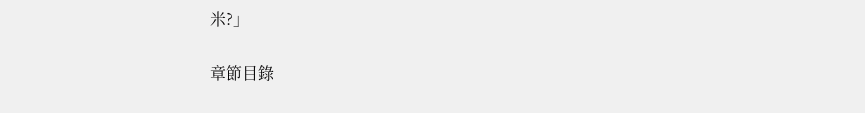米?」

章節目錄